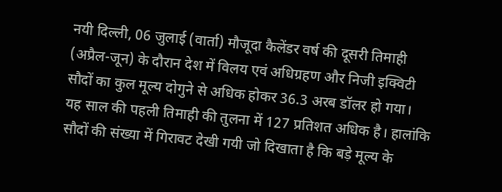नयी दिल्ली, 06 जुलाई (वार्ता) मौजूदा कैलेंडर वर्ष की दूसरी तिमाही (अप्रैल-जून) के दौरान देश में विलय एवं अधिग्रहण और निजी इक्विटी सौदों का कुल मूल्य दोगुने से अधिक होकर 36.3 अरब डॉलर हो गया।
यह साल की पहली तिमाही की तुलना में 127 प्रतिशत अधिक है। हालांकि सौदों की संख्या में गिरावट देखी गयी जो दिखाता है कि बड़े मूल्य के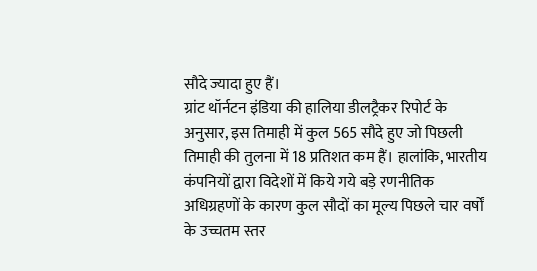सौदे ज्यादा हुए हैं।
ग्रांट थॉर्नटन इंडिया की हालिया डीलट्रैकर रिपोर्ट के अनुसार, इस तिमाही में कुल 565 सौदे हुए जो पिछली तिमाही की तुलना में 18 प्रतिशत कम हैं। हालांकि, भारतीय कंपनियों द्वारा विदेशों में किये गये बड़े रणनीतिक अधिग्रहणों के कारण कुल सौदों का मूल्य पिछले चार वर्षों के उच्चतम स्तर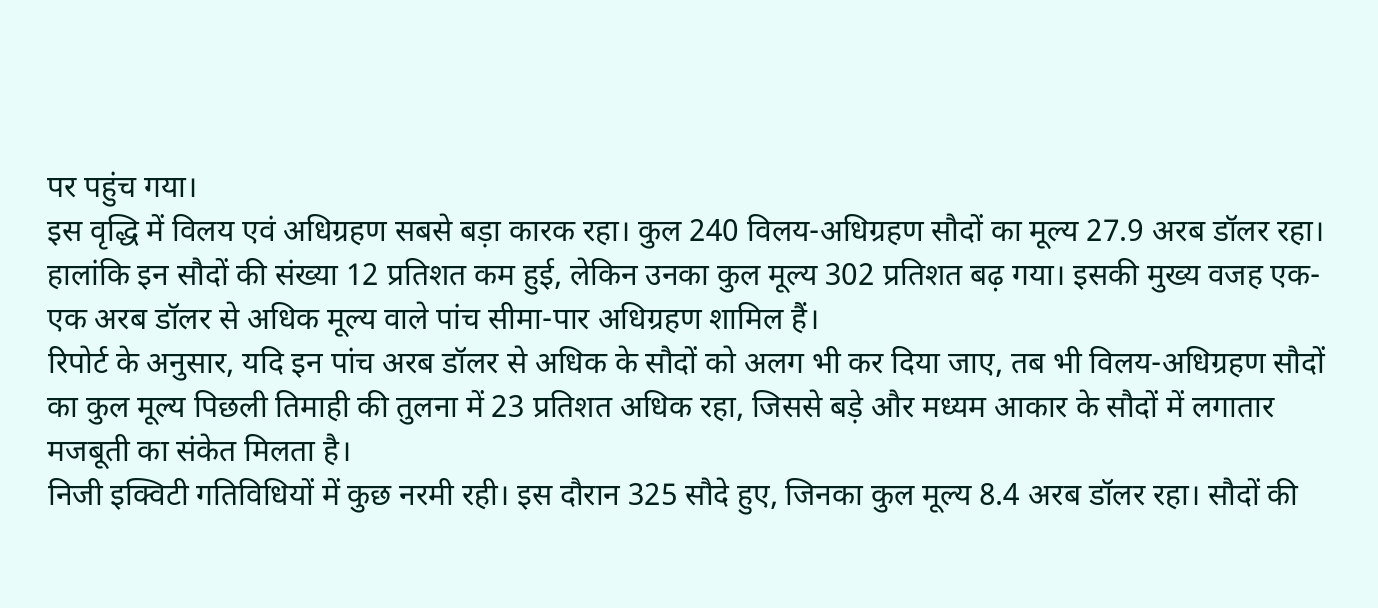पर पहुंच गया।
इस वृद्धि में विलय एवं अधिग्रहण सबसे बड़ा कारक रहा। कुल 240 विलय-अधिग्रहण सौदों का मूल्य 27.9 अरब डॉलर रहा। हालांकि इन सौदों की संख्या 12 प्रतिशत कम हुई, लेकिन उनका कुल मूल्य 302 प्रतिशत बढ़ गया। इसकी मुख्य वजह एक-एक अरब डॉलर से अधिक मूल्य वाले पांच सीमा-पार अधिग्रहण शामिल हैं।
रिपोर्ट के अनुसार, यदि इन पांच अरब डॉलर से अधिक के सौदों को अलग भी कर दिया जाए, तब भी विलय-अधिग्रहण सौदों का कुल मूल्य पिछली तिमाही की तुलना में 23 प्रतिशत अधिक रहा, जिससे बड़े और मध्यम आकार के सौदों में लगातार मजबूती का संकेत मिलता है।
निजी इक्विटी गतिविधियों में कुछ नरमी रही। इस दौरान 325 सौदे हुए, जिनका कुल मूल्य 8.4 अरब डॉलर रहा। सौदों की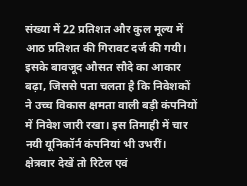संख्या में 22 प्रतिशत और कुल मूल्य में आठ प्रतिशत की गिरावट दर्ज की गयी। इसके बावजूद औसत सौदे का आकार बढ़ा, जिससे पता चलता है कि निवेशकों ने उच्च विकास क्षमता वाली बड़ी कंपनियों में निवेश जारी रखा। इस तिमाही में चार नयी यूनिकॉर्न कंपनियां भी उभरीं।
क्षेत्रवार देखें तो रिटेल एवं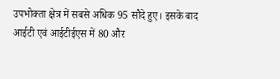उपभोक्ता क्षेत्र में सबसे अधिक 95 सौदे हुए। इसके बाद आईटी एवं आईटीईएस में 80 और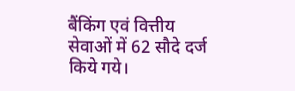बैंकिंग एवं वित्तीय सेवाओं में 62 सौदे दर्ज किये गये।